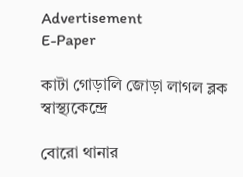Advertisement
E-Paper

কাটা গোড়ালি জোড়া লাগল ব্লক স্বাস্থ্যকেন্দ্রে

বোরো থানার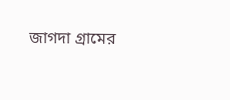জাগদা গ্রামের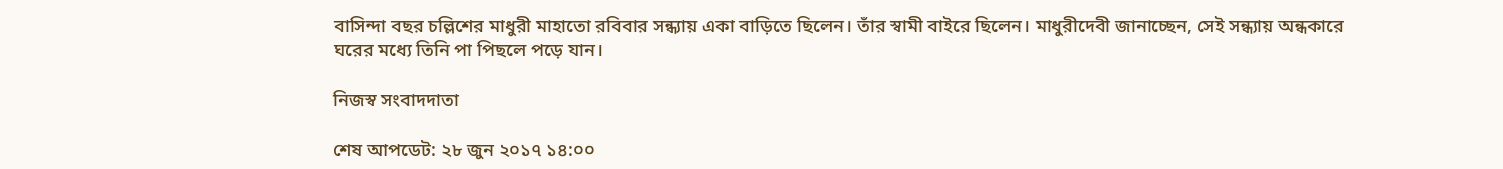বাসিন্দা বছর চল্লিশের মাধুরী মাহাতো রবিবার সন্ধ্যায় একা বাড়িতে ছিলেন। তাঁর স্বামী বাইরে ছিলেন। মাধুরীদেবী জানাচ্ছেন, সেই সন্ধ্যায় অন্ধকারে ঘরের মধ্যে তিনি পা পিছলে পড়ে যান।

নিজস্ব সংবাদদাতা

শেষ আপডেট: ২৮ জুন ২০১৭ ১৪:০০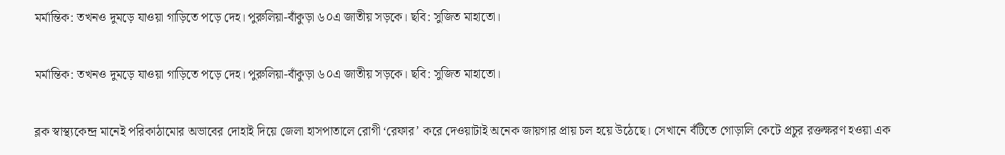মর্মান্তিক: তখনও দুমড়ে যাওয়া গাড়িতে পড়ে দেহ। পুরুলিয়া-বাঁকুড়া ৬০এ জাতীয় সড়কে। ছবি: সুজিত মাহাতো।

মর্মান্তিক: তখনও দুমড়ে যাওয়া গাড়িতে পড়ে দেহ। পুরুলিয়া-বাঁকুড়া ৬০এ জাতীয় সড়কে। ছবি: সুজিত মাহাতো।

ব্লক স্বাস্থ্যকেন্দ্র মানেই পরিকাঠামোর অভাবের দোহাই দিয়ে জেলা হাসপাতালে রোগী ‘রেফার’ করে দেওয়াটাই অনেক জায়গার প্রায় চল হয়ে উঠেছে। সেখানে বঁটিতে গোড়ালি কেটে প্রচুর রক্তক্ষরণ হওয়া এক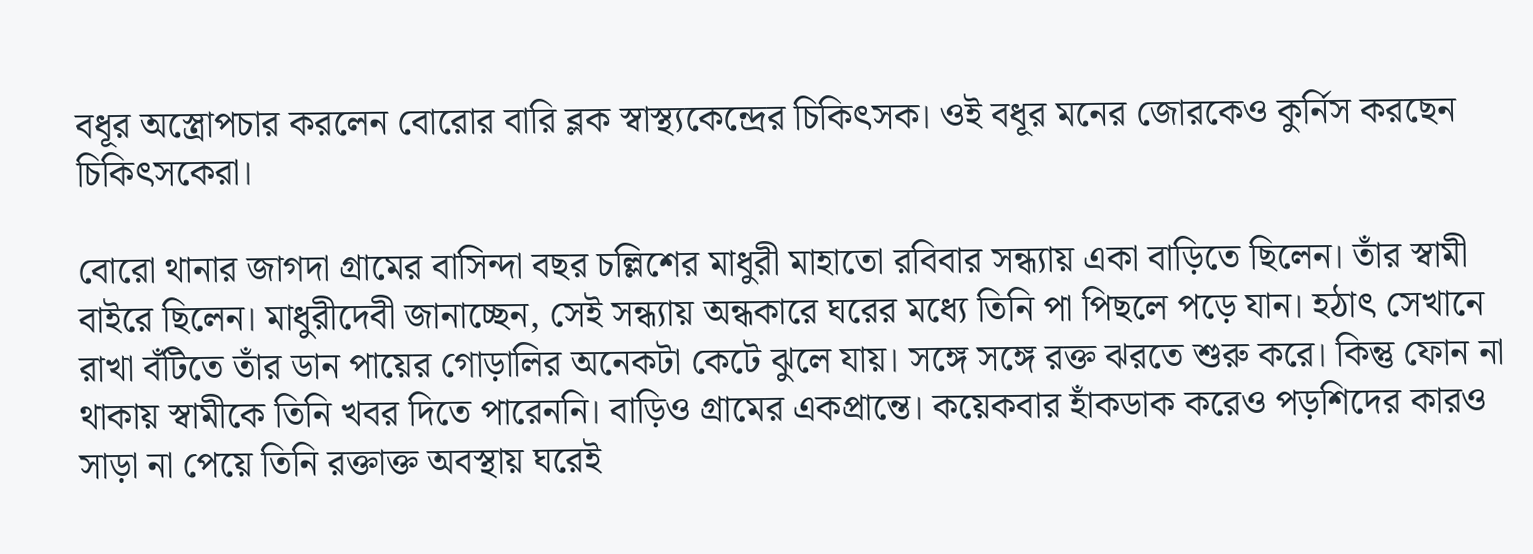বধূর অস্ত্রোপচার করলেন বোরোর বারি ব্লক স্বাস্থ্যকেন্দ্রের চিকিৎসক। ওই বধূর মনের জোরকেও কুর্নিস করছেন চিকিৎসকেরা।

বোরো থানার জাগদা গ্রামের বাসিন্দা বছর চল্লিশের মাধুরী মাহাতো রবিবার সন্ধ্যায় একা বাড়িতে ছিলেন। তাঁর স্বামী বাইরে ছিলেন। মাধুরীদেবী জানাচ্ছেন, সেই সন্ধ্যায় অন্ধকারে ঘরের মধ্যে তিনি পা পিছলে পড়ে যান। হঠাৎ সেখানে রাখা বঁটিতে তাঁর ডান পায়ের গোড়ালির অনেকটা কেটে ঝুলে যায়। সঙ্গে সঙ্গে রক্ত ঝরতে শুরু করে। কিন্তু ফোন না থাকায় স্বামীকে তিনি খবর দিতে পারেননি। বাড়িও গ্রামের একপ্রান্তে। কয়েকবার হাঁকডাক করেও পড়শিদের কারও সাড়া না পেয়ে তিনি রক্তাক্ত অবস্থায় ঘরেই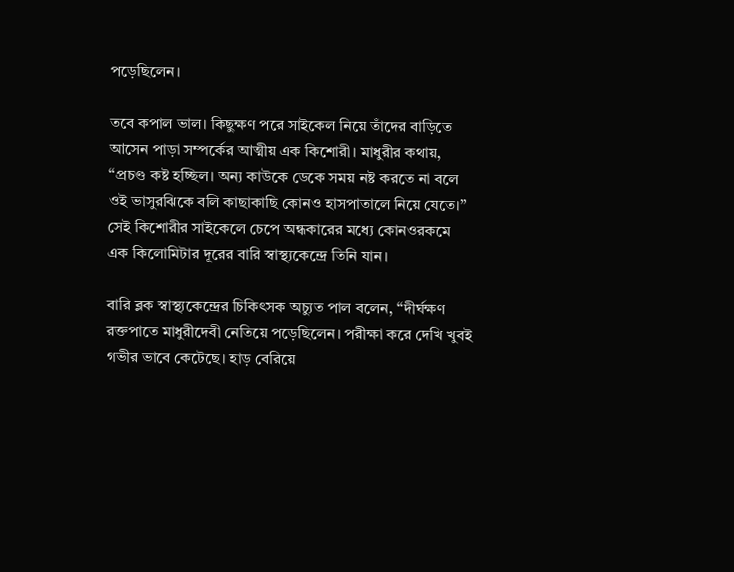পড়েছিলেন।

তবে কপাল ভাল। কিছুক্ষণ পরে সাইকেল নিয়ে তাঁদের বাড়িতে আসেন পাড়া সম্পর্কের আত্মীয় এক কিশোরী। মাধুরীর কথায়, ‘‘প্রচণ্ড কষ্ট হচ্ছিল। অন্য কাউকে ডেকে সময় নষ্ট করতে না বলে ওই ভাসুরঝিকে বলি কাছাকাছি কোনও হাসপাতালে নিয়ে যেতে।’’ সেই কিশোরীর সাইকেলে চেপে অন্ধকারের মধ্যে কোনওরকমে এক কিলোমিটার দূরের বারি স্বাস্থ্যকেন্দ্রে তিনি যান।

বারি ব্লক স্বাস্থ্যকেন্দ্রের চিকিৎসক অচ্যুত পাল বলেন, ‘‘দীর্ঘক্ষণ রক্তপাতে মাধুরীদেবী নেতিয়ে পড়েছিলেন। পরীক্ষা করে দেখি খুবই গভীর ভাবে কেটেছে। হাড় বেরিয়ে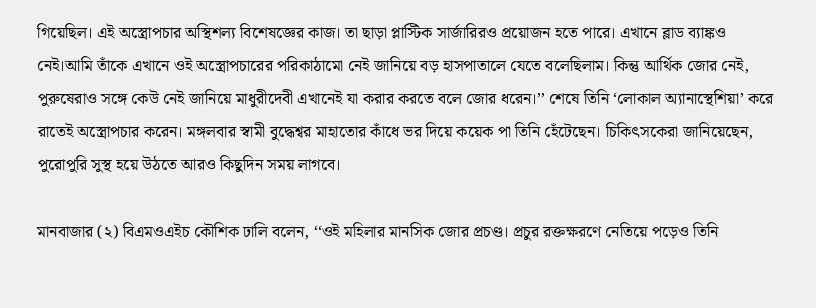গিয়েছিল। এই অস্ত্রোপচার অস্থিশল্য বিশেষজ্ঞের কাজ। তা ছাড়া প্লাস্টিক সার্জারিরও প্রয়োজন হতে পারে। এখানে ব্লাড ব্যাঙ্কও নেই।আমি তাঁকে এখানে ওই অস্ত্রোপচারের পরিকাঠামো নেই জানিয়ে বড় হাসপাতালে যেতে বলেছিলাম। কিন্তু আর্থিক জোর নেই, পুরুষেরাও সঙ্গে কেউ নেই জানিয়ে মাধুরীদেবী এখানেই যা করার করতে বলে জোর ধরেন।’’ শেষে তিনি ‘লোকাল অ্যানাস্থেশিয়া’ করে রাতেই অস্ত্রোপচার করেন। মঙ্গলবার স্বামী বুদ্ধেশ্বর মাহাতোর কাঁধে ভর দিয়ে কয়েক পা তিনি হেঁটেছেন। চিকিৎসকেরা জানিয়েছেন, পুরোপুরি সুস্থ হয়ে উঠতে আরও কিছুদিন সময় লাগবে।

মানবাজার (২) বিএমওএইচ কৌশিক ঢালি বলেন, ‘‘ওই মহিলার মানসিক জোর প্রচণ্ড। প্রচুর রক্তক্ষরণে নেতিয়ে পড়েও তিনি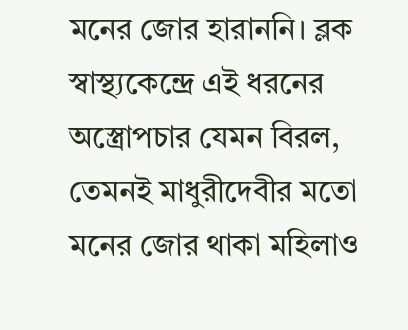মনের জোর হারাননি। ব্লক স্বাস্থ্যকেন্দ্রে এই ধরনের অস্ত্রোপচার যেমন বিরল, তেমনই মাধুরীদেবীর মতো মনের জোর থাকা মহিলাও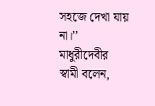সহজে দেখা যায় না।’’ মাধুরীদেবীর স্বামী বলেন,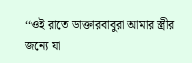‘‘ওই রাতে ডাক্তারবাবুরা আমার স্ত্রীর জন্যে যা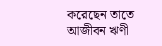করেছেন তাতে আজীবন ঋণী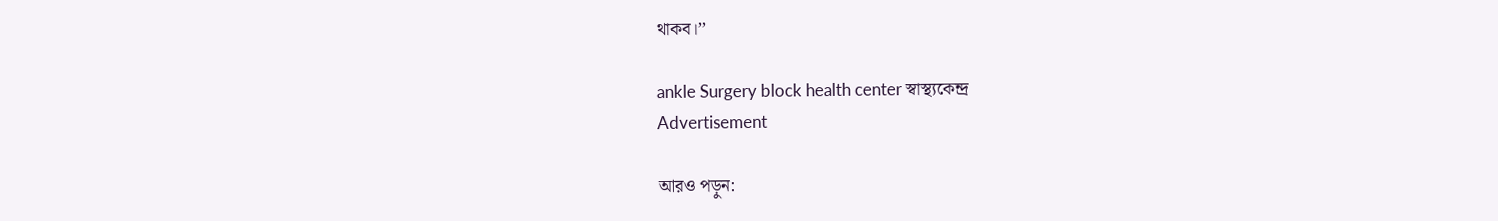থাকব।’’

ankle Surgery block health center স্বাস্থ্যকেন্দ্র
Advertisement

আরও পড়ুন: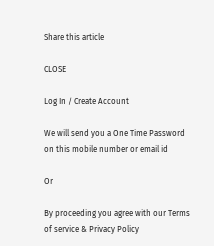Share this article

CLOSE

Log In / Create Account

We will send you a One Time Password on this mobile number or email id

Or

By proceeding you agree with our Terms of service & Privacy Policy